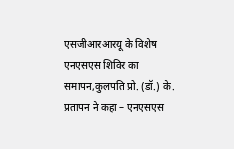एसजीआरआरयू के विशेष एनएसएस शिविर का समापन,कुलपति प्रो. (डॉ.) के. प्रतापन ने कहा – एनएसएस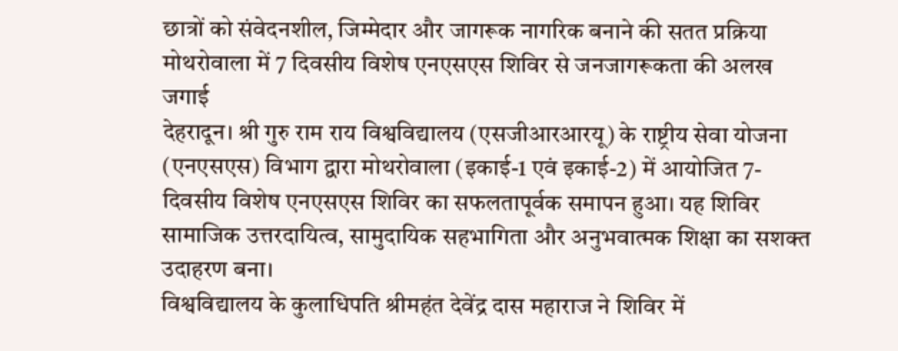छात्रों को संवेदनशील, जिम्मेदार और जागरूक नागरिक बनाने की सतत प्रक्रिया
मोथरोवाला में 7 दिवसीय विशेष एनएसएस शिविर से जनजागरूकता की अलख जगाई
देहरादून। श्री गुरु राम राय विश्वविद्यालय (एसजीआरआरयू) के राष्ट्रीय सेवा योजना (एनएसएस) विभाग द्वारा मोथरोवाला (इकाई-1 एवं इकाई-2) में आयोजित 7-दिवसीय विशेष एनएसएस शिविर का सफलतापूर्वक समापन हुआ। यह शिविर सामाजिक उत्तरदायित्व, सामुदायिक सहभागिता और अनुभवात्मक शिक्षा का सशक्त उदाहरण बना।
विश्वविद्यालय के कुलाधिपति श्रीमहंत देवेंद्र दास महाराज ने शिविर में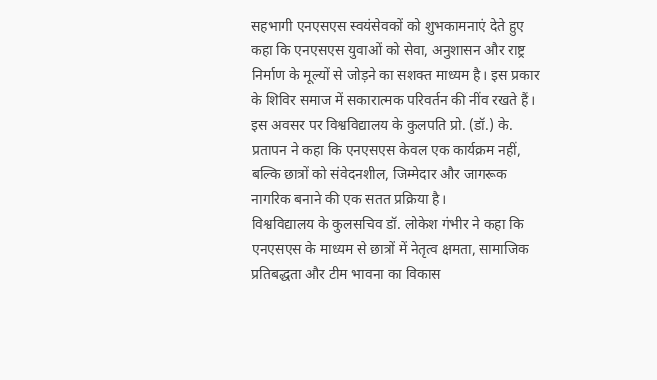सहभागी एनएसएस स्वयंसेवकों को शुभकामनाएं देते हुए कहा कि एनएसएस युवाओं को सेवा, अनुशासन और राष्ट्र निर्माण के मूल्यों से जोड़ने का सशक्त माध्यम है। इस प्रकार के शिविर समाज में सकारात्मक परिवर्तन की नींव रखते हैं।
इस अवसर पर विश्वविद्यालय के कुलपति प्रो. (डॉ.) के. प्रतापन ने कहा कि एनएसएस केवल एक कार्यक्रम नहीं, बल्कि छात्रों को संवेदनशील, जिम्मेदार और जागरूक नागरिक बनाने की एक सतत प्रक्रिया है।
विश्वविद्यालय के कुलसचिव डॉ. लोकेश गंभीर ने कहा कि एनएसएस के माध्यम से छात्रों में नेतृत्व क्षमता, सामाजिक प्रतिबद्धता और टीम भावना का विकास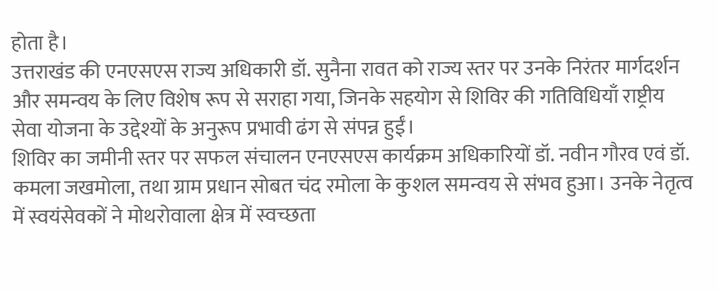होता है।
उत्तराखंड की एनएसएस राज्य अधिकारी डॉ. सुनैना रावत को राज्य स्तर पर उनके निरंतर मार्गदर्शन और समन्वय के लिए विशेष रूप से सराहा गया, जिनके सहयोग से शिविर की गतिविधियाँ राष्ट्रीय सेवा योजना के उद्देश्यों के अनुरूप प्रभावी ढंग से संपन्न हुईं।
शिविर का जमीनी स्तर पर सफल संचालन एनएसएस कार्यक्रम अधिकारियों डॉ. नवीन गौरव एवं डॉ. कमला जखमोला, तथा ग्राम प्रधान सोबत चंद रमोला के कुशल समन्वय से संभव हुआ। उनके नेतृत्व में स्वयंसेवकों ने मोथरोवाला क्षेत्र में स्वच्छता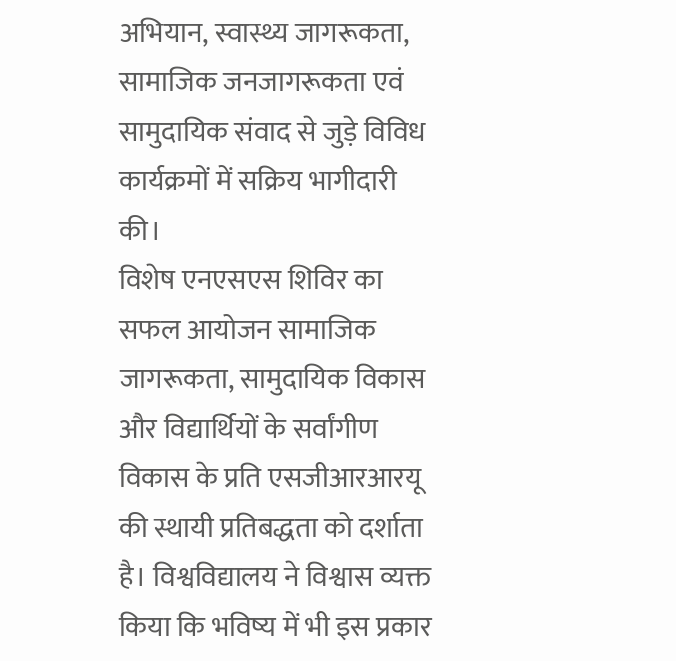अभियान, स्वास्थ्य जागरूकता, सामाजिक जनजागरूकता एवं सामुदायिक संवाद से जुड़े विविध कार्यक्रमों में सक्रिय भागीदारी की।
विशेष एनएसएस शिविर का सफल आयोजन सामाजिक जागरूकता, सामुदायिक विकास और विद्यार्थियों के सर्वांगीण विकास के प्रति एसजीआरआरयू की स्थायी प्रतिबद्धता को दर्शाता है। विश्वविद्यालय ने विश्वास व्यक्त किया कि भविष्य में भी इस प्रकार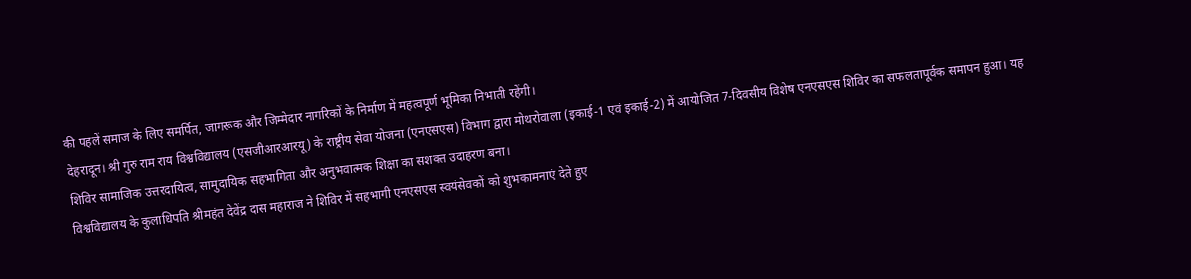की पहलें समाज के लिए समर्पित, जागरूक और जिम्मेदार नागरिकों के निर्माण में महत्वपूर्ण भूमिका निभाती रहेंगी।
देहरादून। श्री गुरु राम राय विश्वविद्यालय (एसजीआरआरयू) के राष्ट्रीय सेवा योजना (एनएसएस) विभाग द्वारा मोथरोवाला (इकाई-1 एवं इकाई-2) में आयोजित 7-दिवसीय विशेष एनएसएस शिविर का सफलतापूर्वक समापन हुआ। यह शिविर सामाजिक उत्तरदायित्व, सामुदायिक सहभागिता और अनुभवात्मक शिक्षा का सशक्त उदाहरण बना।
विश्वविद्यालय के कुलाधिपति श्रीमहंत देवेंद्र दास महाराज ने शिविर में सहभागी एनएसएस स्वयंसेवकों को शुभकामनाएं देते हुए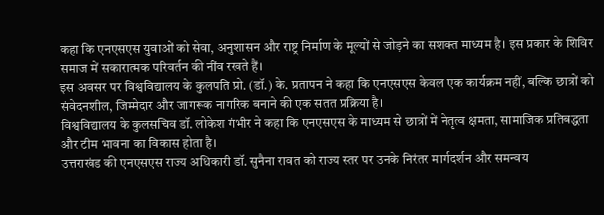कहा कि एनएसएस युवाओं को सेवा, अनुशासन और राष्ट्र निर्माण के मूल्यों से जोड़ने का सशक्त माध्यम है। इस प्रकार के शिविर समाज में सकारात्मक परिवर्तन की नींव रखते हैं।
इस अवसर पर विश्वविद्यालय के कुलपति प्रो. (डॉ.) के. प्रतापन ने कहा कि एनएसएस केवल एक कार्यक्रम नहीं, बल्कि छात्रों को संवेदनशील, जिम्मेदार और जागरूक नागरिक बनाने की एक सतत प्रक्रिया है।
विश्वविद्यालय के कुलसचिव डॉ. लोकेश गंभीर ने कहा कि एनएसएस के माध्यम से छात्रों में नेतृत्व क्षमता, सामाजिक प्रतिबद्धता और टीम भावना का विकास होता है।
उत्तराखंड की एनएसएस राज्य अधिकारी डॉ. सुनैना रावत को राज्य स्तर पर उनके निरंतर मार्गदर्शन और समन्वय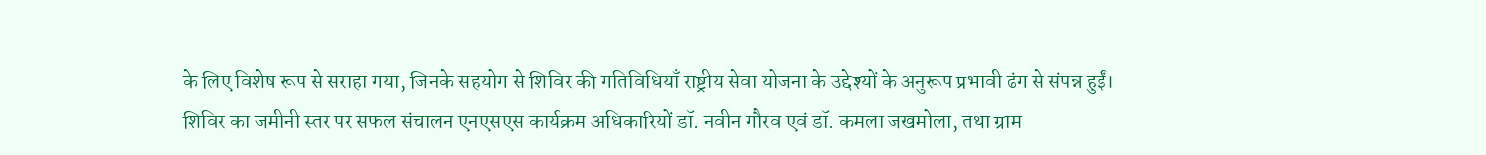के लिए विशेष रूप से सराहा गया, जिनके सहयोग से शिविर की गतिविधियाँ राष्ट्रीय सेवा योजना के उद्देश्यों के अनुरूप प्रभावी ढंग से संपन्न हुईं।
शिविर का जमीनी स्तर पर सफल संचालन एनएसएस कार्यक्रम अधिकारियों डॉ. नवीन गौरव एवं डॉ. कमला जखमोला, तथा ग्राम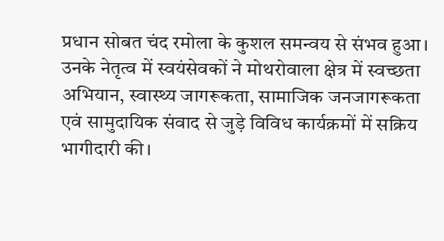प्रधान सोबत चंद रमोला के कुशल समन्वय से संभव हुआ। उनके नेतृत्व में स्वयंसेवकों ने मोथरोवाला क्षेत्र में स्वच्छता अभियान, स्वास्थ्य जागरूकता, सामाजिक जनजागरूकता एवं सामुदायिक संवाद से जुड़े विविध कार्यक्रमों में सक्रिय भागीदारी की।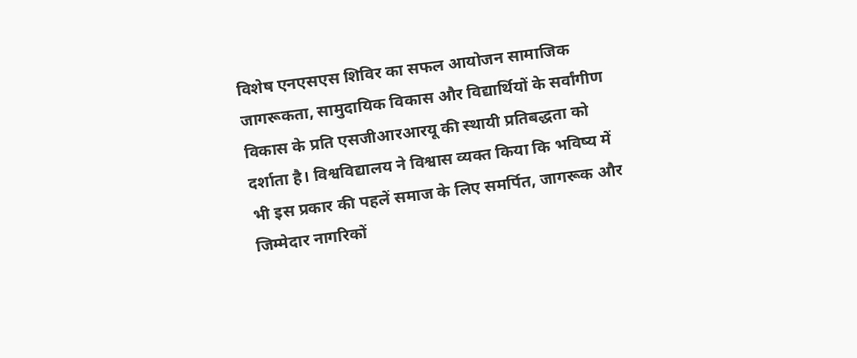विशेष एनएसएस शिविर का सफल आयोजन सामाजिक जागरूकता, सामुदायिक विकास और विद्यार्थियों के सर्वांगीण विकास के प्रति एसजीआरआरयू की स्थायी प्रतिबद्धता को दर्शाता है। विश्वविद्यालय ने विश्वास व्यक्त किया कि भविष्य में भी इस प्रकार की पहलें समाज के लिए समर्पित, जागरूक और जिम्मेदार नागरिकों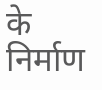के निर्माण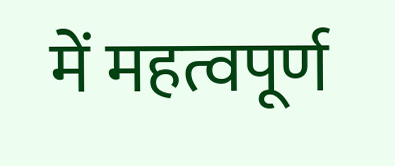में महत्वपूर्ण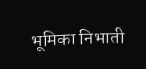भूमिका निभाती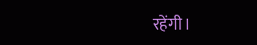रहेंगी।